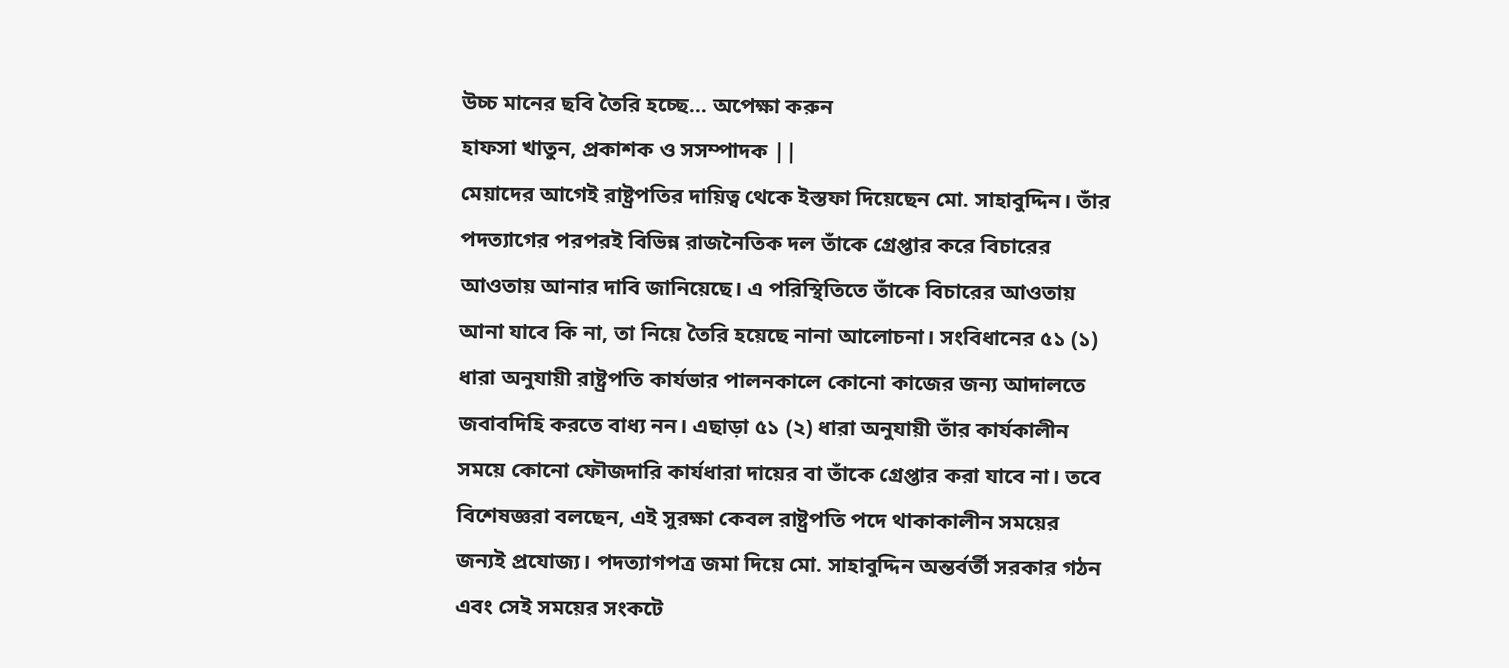উচ্চ মানের ছবি তৈরি হচ্ছে... অপেক্ষা করুন
হাফসা খাতুন, প্রকাশক ও সসম্পাদক ||
মেয়াদের আগেই রাষ্ট্রপতির দায়িত্ব থেকে ইস্তফা দিয়েছেন মো. সাহাবুদ্দিন। তাঁর পদত্যাগের পরপরই বিভিন্ন রাজনৈতিক দল তাঁকে গ্রেপ্তার করে বিচারের আওতায় আনার দাবি জানিয়েছে। এ পরিস্থিতিতে তাঁকে বিচারের আওতায় আনা যাবে কি না, তা নিয়ে তৈরি হয়েছে নানা আলোচনা। সংবিধানের ৫১ (১) ধারা অনুযায়ী রাষ্ট্রপতি কার্যভার পালনকালে কোনো কাজের জন্য আদালতে জবাবদিহি করতে বাধ্য নন। এছাড়া ৫১ (২) ধারা অনুযায়ী তাঁর কার্যকালীন সময়ে কোনো ফৌজদারি কার্যধারা দায়ের বা তাঁকে গ্রেপ্তার করা যাবে না। তবে বিশেষজ্ঞরা বলছেন, এই সুরক্ষা কেবল রাষ্ট্রপতি পদে থাকাকালীন সময়ের জন্যই প্রযোজ্য। পদত্যাগপত্র জমা দিয়ে মো. সাহাবুদ্দিন অন্তর্বর্তী সরকার গঠন এবং সেই সময়ের সংকটে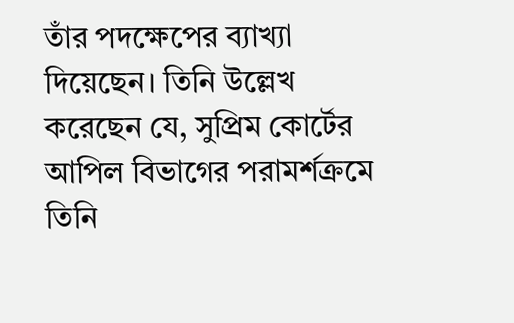তাঁর পদক্ষেপের ব্যাখ্যা দিয়েছেন। তিনি উল্লেখ করেছেন যে, সুপ্রিম কোর্টের আপিল বিভাগের পরামর্শক্রমে তিনি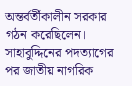অন্তর্বর্তীকালীন সরকার গঠন করেছিলেন। সাহাবুদ্দিনের পদত্যাগের পর জাতীয় নাগরিক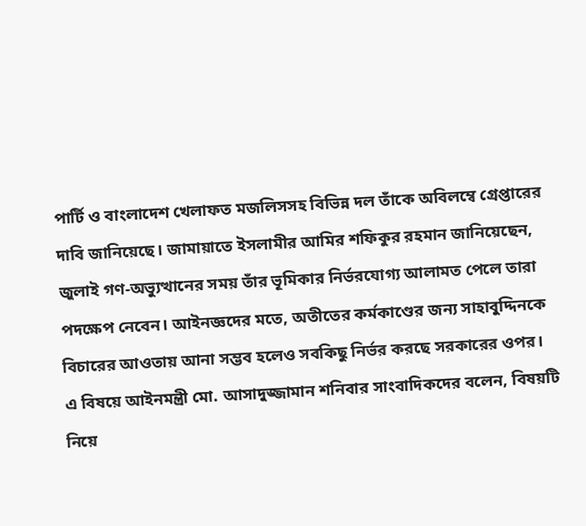পার্টি ও বাংলাদেশ খেলাফত মজলিসসহ বিভিন্ন দল তাঁকে অবিলম্বে গ্রেপ্তারের দাবি জানিয়েছে। জামায়াতে ইসলামীর আমির শফিকুর রহমান জানিয়েছেন, জুলাই গণ-অভ্যুত্থানের সময় তাঁর ভূমিকার নির্ভরযোগ্য আলামত পেলে তারা পদক্ষেপ নেবেন। আইনজ্ঞদের মতে, অতীতের কর্মকাণ্ডের জন্য সাহাবুদ্দিনকে বিচারের আওতায় আনা সম্ভব হলেও সবকিছু নির্ভর করছে সরকারের ওপর। এ বিষয়ে আইনমন্ত্রী মো. আসাদুজ্জামান শনিবার সাংবাদিকদের বলেন, বিষয়টি নিয়ে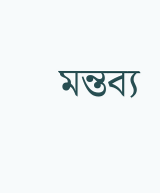মন্তব্য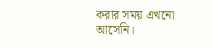করার সময় এখনো আসেনি।